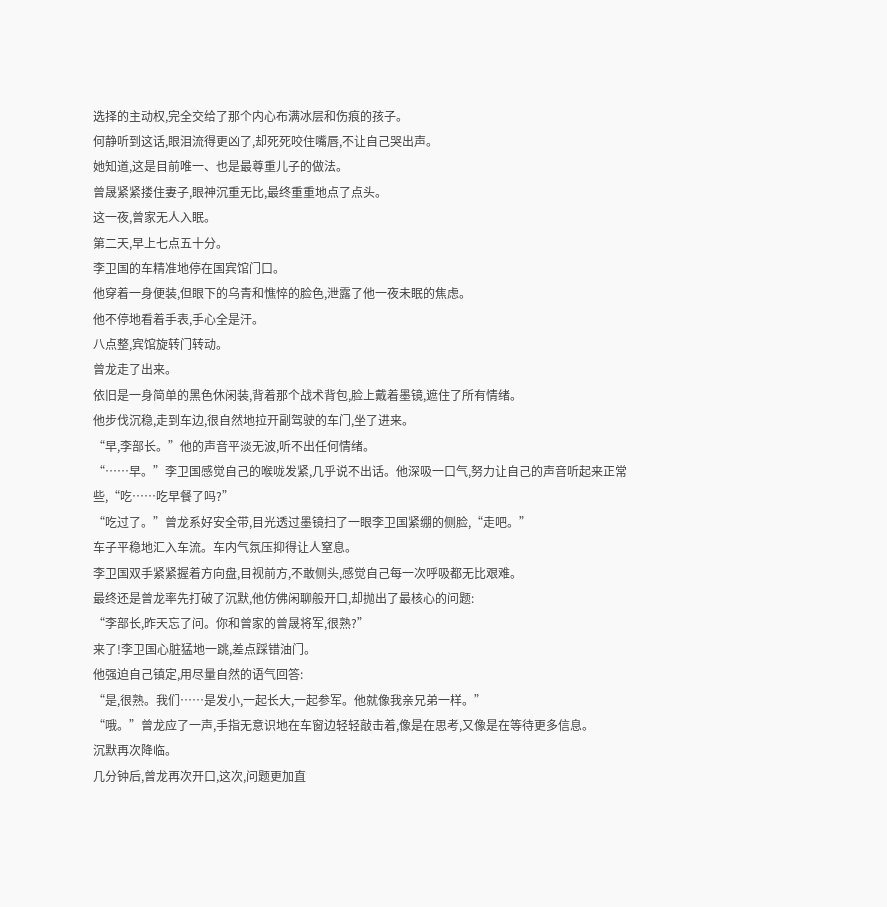选择的主动权,完全交给了那个内心布满冰层和伤痕的孩子。
何静听到这话,眼泪流得更凶了,却死死咬住嘴唇,不让自己哭出声。
她知道,这是目前唯一、也是最尊重儿子的做法。
曾晟紧紧搂住妻子,眼神沉重无比,最终重重地点了点头。
这一夜,曾家无人入眠。
第二天,早上七点五十分。
李卫国的车精准地停在国宾馆门口。
他穿着一身便装,但眼下的乌青和憔悴的脸色,泄露了他一夜未眠的焦虑。
他不停地看着手表,手心全是汗。
八点整,宾馆旋转门转动。
曾龙走了出来。
依旧是一身简单的黑色休闲装,背着那个战术背包,脸上戴着墨镜,遮住了所有情绪。
他步伐沉稳,走到车边,很自然地拉开副驾驶的车门,坐了进来。
“早,李部长。”他的声音平淡无波,听不出任何情绪。
“……早。”李卫国感觉自己的喉咙发紧,几乎说不出话。他深吸一口气,努力让自己的声音听起来正常些,“吃……吃早餐了吗?”
“吃过了。”曾龙系好安全带,目光透过墨镜扫了一眼李卫国紧绷的侧脸,“走吧。”
车子平稳地汇入车流。车内气氛压抑得让人窒息。
李卫国双手紧紧握着方向盘,目视前方,不敢侧头,感觉自己每一次呼吸都无比艰难。
最终还是曾龙率先打破了沉默,他仿佛闲聊般开口,却抛出了最核心的问题:
“李部长,昨天忘了问。你和曾家的曾晟将军,很熟?”
来了!李卫国心脏猛地一跳,差点踩错油门。
他强迫自己镇定,用尽量自然的语气回答:
“是,很熟。我们……是发小,一起长大,一起参军。他就像我亲兄弟一样。”
“哦。”曾龙应了一声,手指无意识地在车窗边轻轻敲击着,像是在思考,又像是在等待更多信息。
沉默再次降临。
几分钟后,曾龙再次开口,这次,问题更加直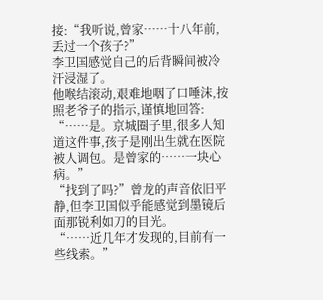接:“我听说,曾家……十八年前,丢过一个孩子?”
李卫国感觉自己的后背瞬间被冷汗浸湿了。
他喉结滚动,艰难地咽了口唾沫,按照老爷子的指示,谨慎地回答:
“……是。京城圈子里,很多人知道这件事,孩子是刚出生就在医院被人调包。是曾家的……一块心病。”
“找到了吗?”曾龙的声音依旧平静,但李卫国似乎能感觉到墨镜后面那锐利如刀的目光。
“……近几年才发现的,目前有一些线索。”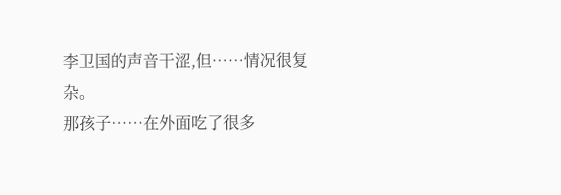李卫国的声音干涩,但……情况很复杂。
那孩子……在外面吃了很多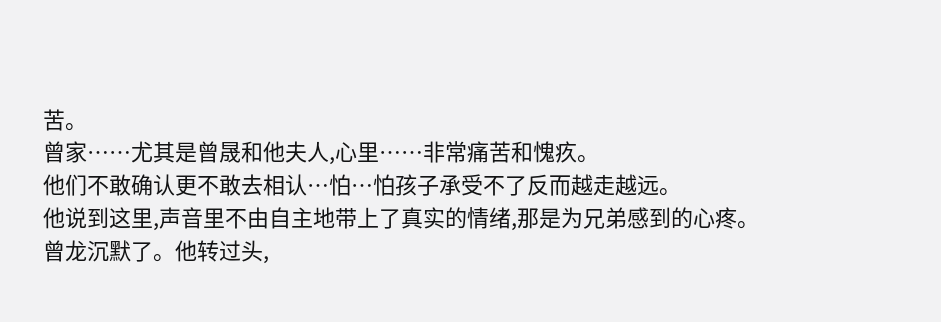苦。
曾家……尤其是曾晟和他夫人,心里……非常痛苦和愧疚。
他们不敢确认更不敢去相认…怕…怕孩子承受不了反而越走越远。
他说到这里,声音里不由自主地带上了真实的情绪,那是为兄弟感到的心疼。
曾龙沉默了。他转过头,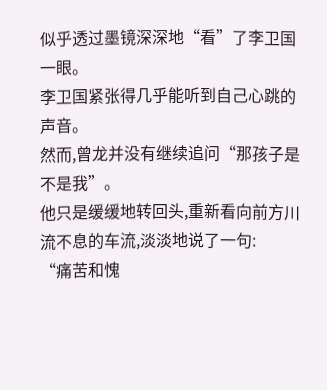似乎透过墨镜深深地“看”了李卫国一眼。
李卫国紧张得几乎能听到自己心跳的声音。
然而,曾龙并没有继续追问“那孩子是不是我”。
他只是缓缓地转回头,重新看向前方川流不息的车流,淡淡地说了一句:
“痛苦和愧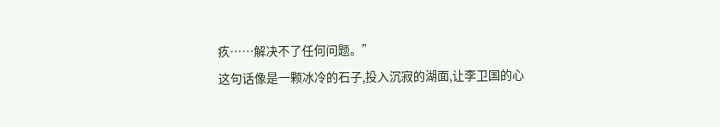疚……解决不了任何问题。”
这句话像是一颗冰冷的石子,投入沉寂的湖面,让李卫国的心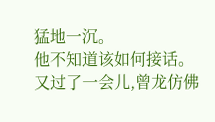猛地一沉。
他不知道该如何接话。
又过了一会儿,曾龙仿佛